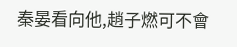秦晏看向他,趙子燃可不會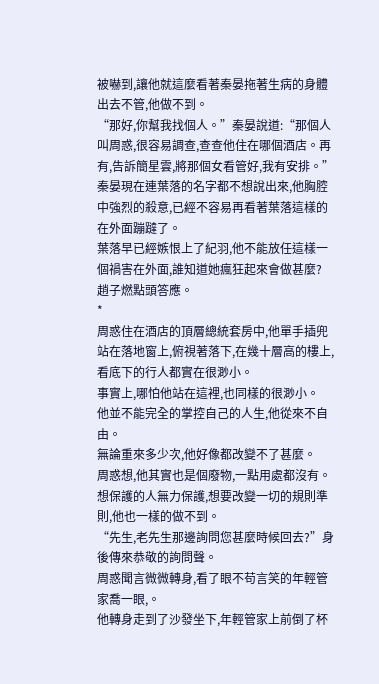被嚇到,讓他就這麼看著秦晏拖著生病的身體出去不管,他做不到。
“那好,你幫我找個人。”秦晏說道:“那個人叫周惑,很容易調查,查查他住在哪個酒店。再有,告訴簡星雲,將那個女看管好,我有安排。”
秦晏現在連葉落的名字都不想說出來,他胸腔中強烈的殺意,已經不容易再看著葉落這樣的在外面蹦躂了。
葉落早已經嫉恨上了紀羽,他不能放任這樣一個禍害在外面,誰知道她瘋狂起來會做甚麼?
趙子燃點頭答應。
*
周惑住在酒店的頂層總統套房中,他單手插兜站在落地窗上,俯視著落下,在幾十層高的樓上,看底下的行人都實在很渺小。
事實上,哪怕他站在這裡,也同樣的很渺小。
他並不能完全的掌控自己的人生,他從來不自由。
無論重來多少次,他好像都改變不了甚麼。
周惑想,他其實也是個廢物,一點用處都沒有。
想保護的人無力保護,想要改變一切的規則準則,他也一樣的做不到。
“先生,老先生那邊詢問您甚麼時候回去?”身後傳來恭敬的詢問聲。
周惑聞言微微轉身,看了眼不苟言笑的年輕管家喬一眼,。
他轉身走到了沙發坐下,年輕管家上前倒了杯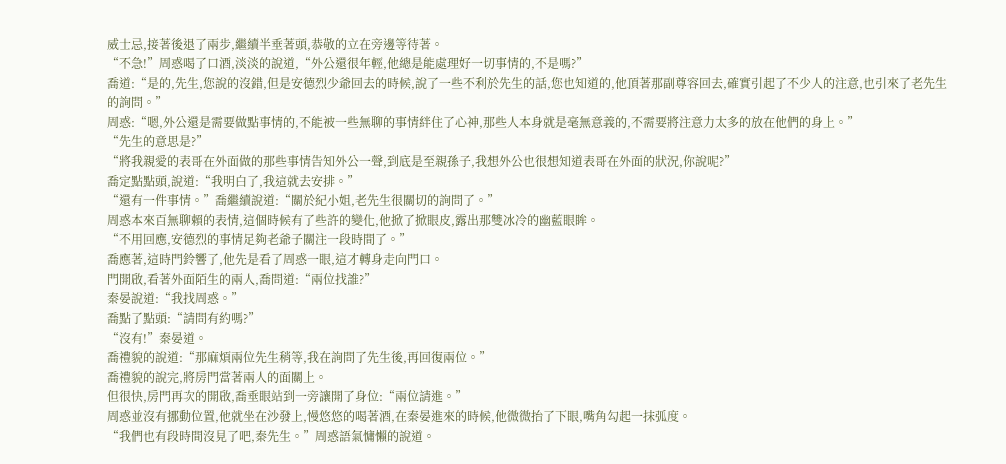威士忌,接著後退了兩步,繼續半垂著頭,恭敬的立在旁邊等待著。
“不急!”周惑喝了口酒,淡淡的說道,“外公還很年輕,他總是能處理好一切事情的,不是嗎?”
喬道:“是的,先生,您說的沒錯,但是安德烈少爺回去的時候,說了一些不利於先生的話,您也知道的,他頂著那副尊容回去,確實引起了不少人的注意,也引來了老先生的詢問。”
周惑:“嗯,外公還是需要做點事情的,不能被一些無聊的事情絆住了心神,那些人本身就是毫無意義的,不需要將注意力太多的放在他們的身上。”
“先生的意思是?”
“將我親愛的表哥在外面做的那些事情告知外公一聲,到底是至親孫子,我想外公也很想知道表哥在外面的狀況,你說呢?”
喬定點點頭,說道:“我明白了,我這就去安排。”
“還有一件事情。”喬繼續說道:“關於紀小姐,老先生很關切的詢問了。”
周惑本來百無聊賴的表情,這個時候有了些許的變化,他掀了掀眼皮,露出那雙冰冷的幽藍眼眸。
“不用回應,安德烈的事情足夠老爺子關注一段時間了。”
喬應著,這時門鈴響了,他先是看了周惑一眼,這才轉身走向門口。
門開啟,看著外面陌生的兩人,喬問道:“兩位找誰?”
秦晏說道:“我找周惑。”
喬點了點頭:“請問有約嗎?”
“沒有!”秦晏道。
喬禮貌的說道:“那麻煩兩位先生稍等,我在詢問了先生後,再回復兩位。”
喬禮貌的說完,將房門當著兩人的面關上。
但很快,房門再次的開啟,喬垂眼站到一旁讓開了身位:“兩位請進。”
周惑並沒有挪動位置,他就坐在沙發上,慢悠悠的喝著酒,在秦晏進來的時候,他微微抬了下眼,嘴角勾起一抹弧度。
“我們也有段時間沒見了吧,秦先生。”周惑語氣慵懶的說道。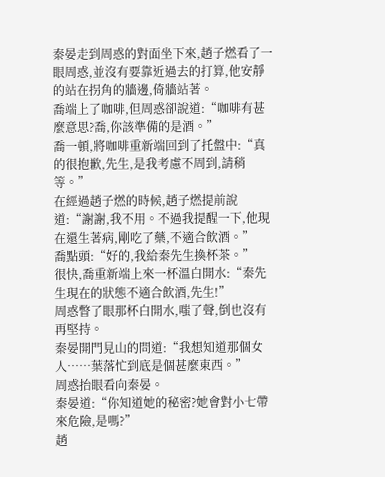秦晏走到周惑的對面坐下來,趙子燃看了一眼周惑,並沒有要靠近過去的打算,他安靜的站在拐角的牆邊,倚牆站著。
喬端上了咖啡,但周惑卻說道:“咖啡有甚麼意思?喬,你該準備的是酒。”
喬一頓,將咖啡重新端回到了托盤中:“真的很抱歉,先生,是我考慮不周到,請稍等。”
在經過趙子燃的時候,趙子燃提前說道:“謝謝,我不用。不過我提醒一下,他現在還生著病,剛吃了藥,不適合飲酒。”
喬點頭:“好的,我給秦先生換杯茶。”
很快,喬重新端上來一杯溫白開水:“秦先生現在的狀態不適合飲酒,先生!”
周惑瞥了眼那杯白開水,嗤了聲,倒也沒有再堅持。
秦晏開門見山的問道:“我想知道那個女人……葉落忙到底是個甚麼東西。”
周惑抬眼看向秦晏。
秦晏道:“你知道她的秘密?她會對小七帶來危險,是嗎?”
趙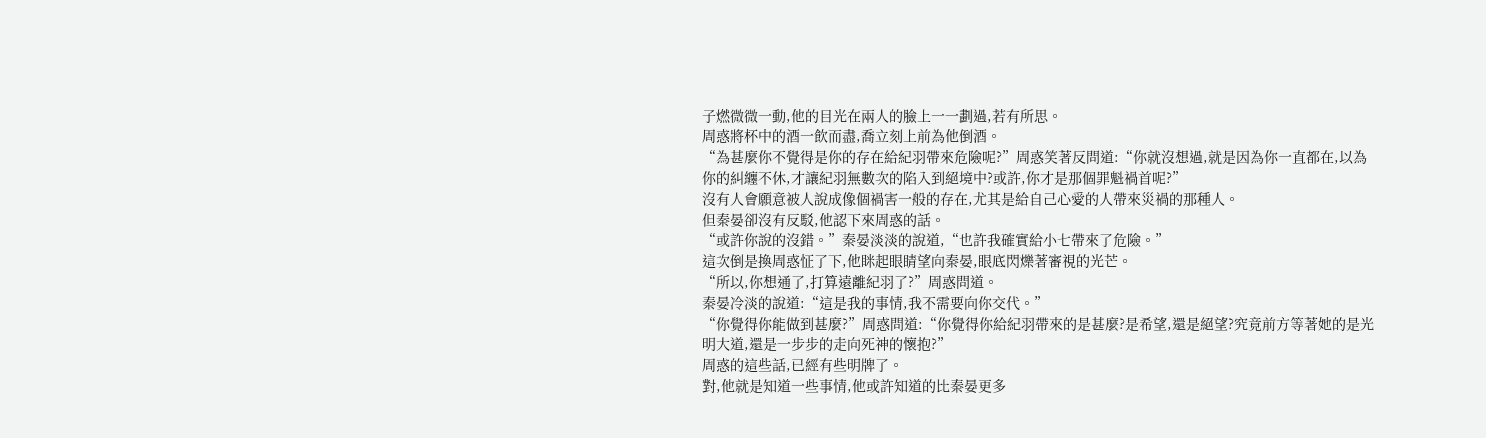子燃微微一動,他的目光在兩人的臉上一一劃過,若有所思。
周惑將杯中的酒一飲而盡,喬立刻上前為他倒酒。
“為甚麼你不覺得是你的存在給紀羽帶來危險呢?”周惑笑著反問道:“你就沒想過,就是因為你一直都在,以為你的糾纏不休,才讓紀羽無數次的陷入到絕境中?或許,你才是那個罪魁禍首呢?”
沒有人會願意被人說成像個禍害一般的存在,尤其是給自己心愛的人帶來災禍的那種人。
但秦晏卻沒有反駁,他認下來周惑的話。
“或許你說的沒錯。”秦晏淡淡的說道,“也許我確實給小七帶來了危險。”
這次倒是換周惑怔了下,他眯起眼睛望向秦晏,眼底閃爍著審視的光芒。
“所以,你想通了,打算遠離紀羽了?”周惑問道。
秦晏冷淡的說道:“這是我的事情,我不需要向你交代。”
“你覺得你能做到甚麼?”周惑問道:“你覺得你給紀羽帶來的是甚麼?是希望,還是絕望?究竟前方等著她的是光明大道,還是一步步的走向死神的懷抱?”
周惑的這些話,已經有些明牌了。
對,他就是知道一些事情,他或許知道的比秦晏更多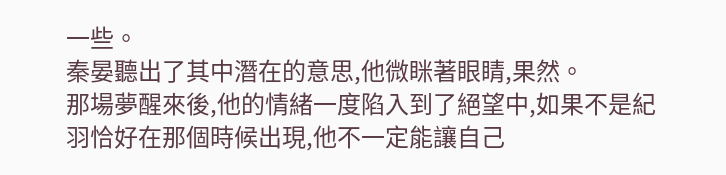一些。
秦晏聽出了其中潛在的意思,他微眯著眼睛,果然。
那場夢醒來後,他的情緒一度陷入到了絕望中,如果不是紀羽恰好在那個時候出現,他不一定能讓自己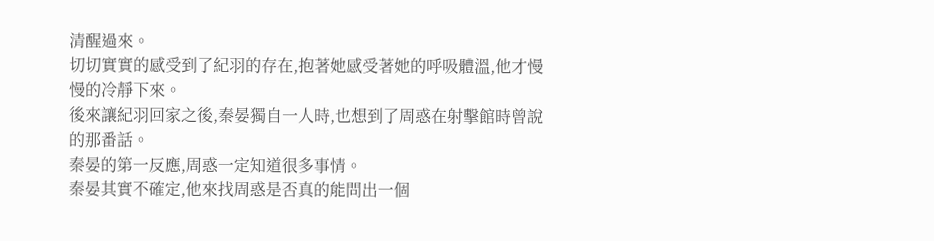清醒過來。
切切實實的感受到了紀羽的存在,抱著她感受著她的呼吸體溫,他才慢慢的冷靜下來。
後來讓紀羽回家之後,秦晏獨自一人時,也想到了周惑在射擊館時曾說的那番話。
秦晏的第一反應,周惑一定知道很多事情。
秦晏其實不確定,他來找周惑是否真的能問出一個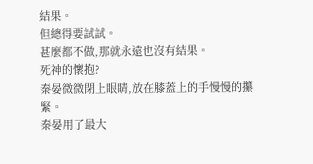結果。
但總得要試試。
甚麼都不做,那就永遠也沒有結果。
死神的懷抱?
秦晏微微閉上眼睛,放在膝蓋上的手慢慢的攥緊。
秦晏用了最大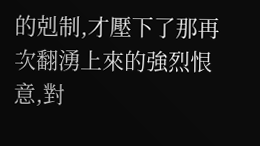的剋制,才壓下了那再次翻湧上來的強烈恨意,對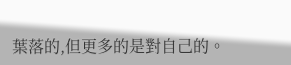葉落的,但更多的是對自己的。